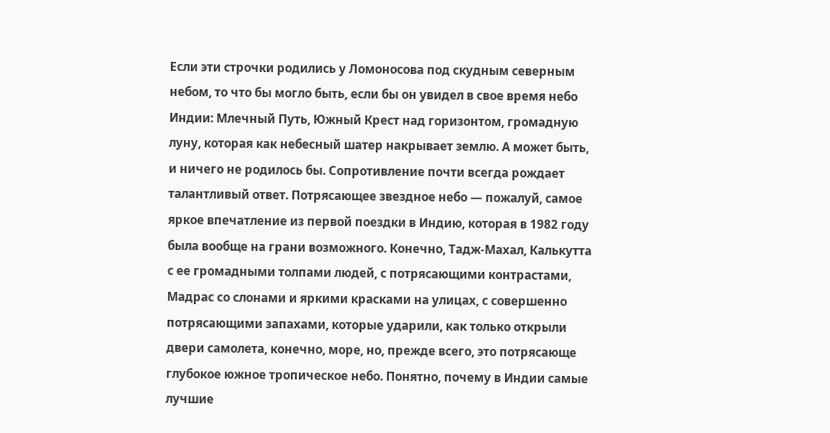Если эти строчки родились у Ломоносова под скудным северным небом, то что бы могло быть, если бы он увидел в свое время небо Индии: Млечный Путь, Южный Крест над горизонтом, громадную луну, которая как небесный шатер накрывает землю. А может быть, и ничего не родилось бы. Сопротивление почти всегда рождает талантливый ответ. Потрясающее звездное небо — пожалуй, самое яркое впечатление из первой поездки в Индию, которая в 1982 году была вообще на грани возможного. Конечно, Тадж-Махал, Калькутта с ее громадными толпами людей, с потрясающими контрастами, Мадрас со слонами и яркими красками на улицах, с совершенно потрясающими запахами, которые ударили, как только открыли двери самолета, конечно, море, но, прежде всего, это потрясающе глубокое южное тропическое небо. Понятно, почему в Индии самые лучшие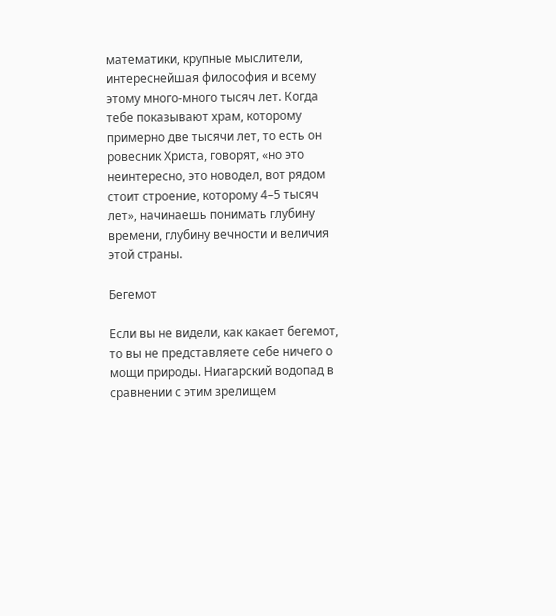математики, крупные мыслители, интереснейшая философия и всему этому много-много тысяч лет. Когда тебе показывают храм, которому примерно две тысячи лет, то есть он ровесник Христа, говорят, «но это неинтересно, это новодел, вот рядом стоит строение, которому 4–5 тысяч лет», начинаешь понимать глубину времени, глубину вечности и величия этой страны.

Бегемот

Если вы не видели, как какает бегемот, то вы не представляете себе ничего о мощи природы. Ниагарский водопад в сравнении с этим зрелищем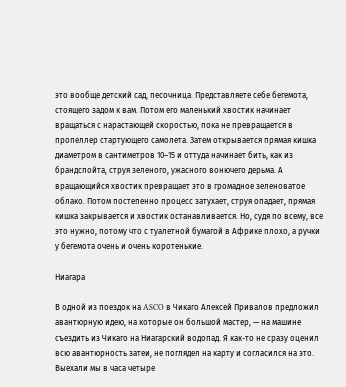это вообще детский сад, песочница. Представляете себе бегемота, стоящего задом к вам. Потом его маленький хвостик начинает вращаться с нарастающей скоростью, пока не превращается в пропеллер стартующего самолета. Затем открывается прямая кишка диаметром в сантиметров 10–15 и оттуда начинает бить, как из брандспойта, струя зеленого, ужасного вонючего дерьма. А вращающийся хвостик превращает это в громадное зеленоватое облако. Потом постепенно процесс затухает, струя опадает, прямая кишка закрывается и хвостик останавливается. Но, судя по всему, все это нужно, потому что с туалетной бумагой в Африке плохо, а ручки у бегемота очень и очень коротенькие.

Ниагара

В одной из поездок на ASCO в Чикаго Алексей Привалов предложил авантюрную идею, на которые он большой мастер, — на машине съездить из Чикаго на Ниагарский водопад. Я как-то не сразу оценил всю авантюрность затеи, не поглядел на карту и согласился на это. Выехали мы в часа четыре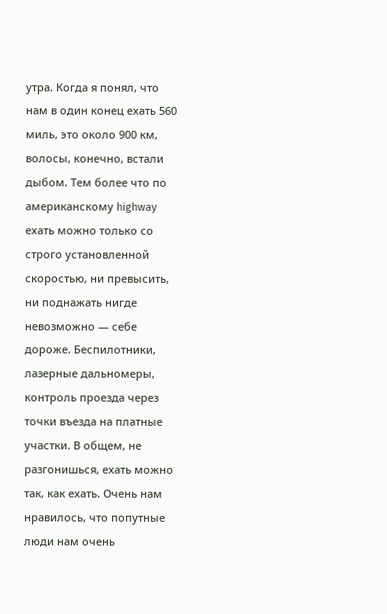утра. Когда я понял, что нам в один конец ехать 560 миль, это около 900 км, волосы, конечно, встали дыбом. Тем более что по американскому highway ехать можно только со строго установленной скоростью, ни превысить, ни поднажать нигде невозможно — себе дороже. Беспилотники, лазерные дальномеры, контроль проезда через точки въезда на платные участки. В общем, не разгонишься, ехать можно так, как ехать. Очень нам нравилось, что попутные люди нам очень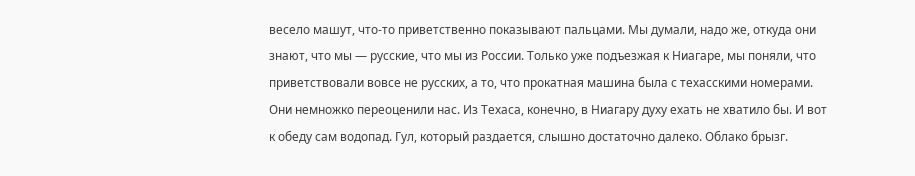весело машут, что-то приветственно показывают пальцами. Мы думали, надо же, откуда они знают, что мы — русские, что мы из России. Только уже подъезжая к Ниагаре, мы поняли, что приветствовали вовсе не русских, а то, что прокатная машина была с техасскими номерами. Они немножко переоценили нас. Из Техаса, конечно, в Ниагару духу ехать не хватило бы. И вот к обеду сам водопад. Гул, который раздается, слышно достаточно далеко. Облако брызг.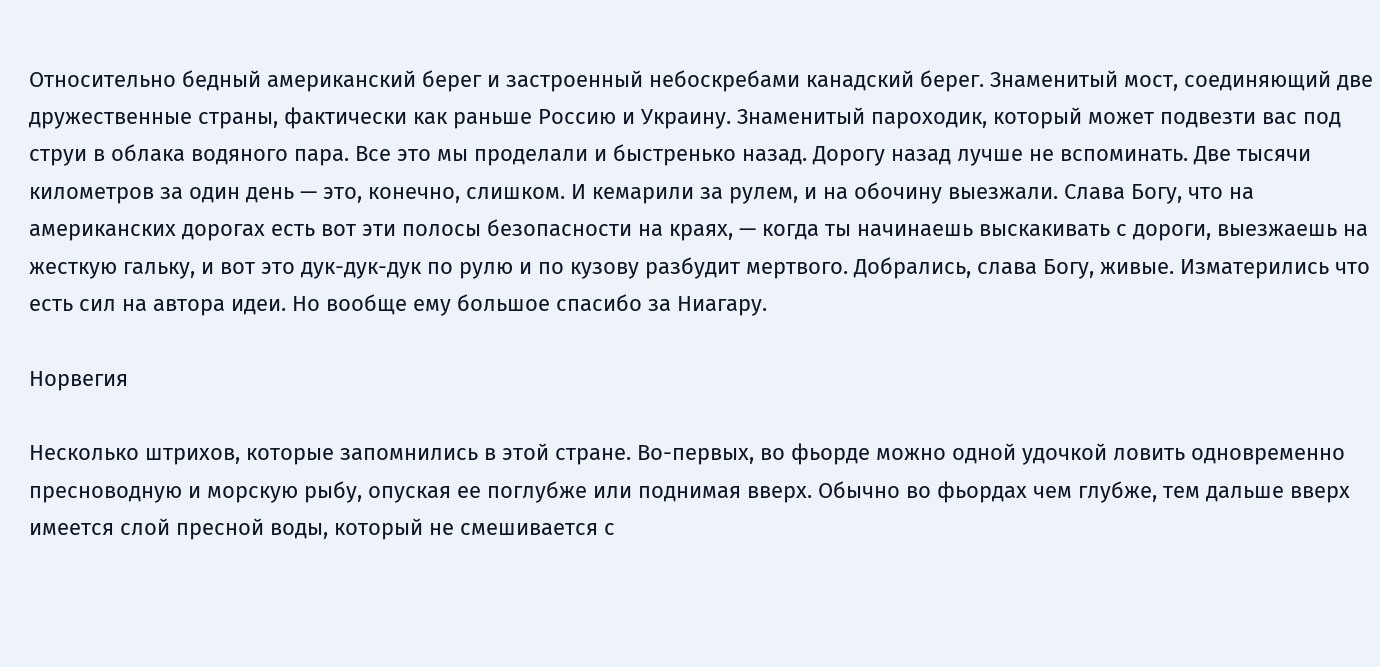Относительно бедный американский берег и застроенный небоскребами канадский берег. Знаменитый мост, соединяющий две дружественные страны, фактически как раньше Россию и Украину. Знаменитый пароходик, который может подвезти вас под струи в облака водяного пара. Все это мы проделали и быстренько назад. Дорогу назад лучше не вспоминать. Две тысячи километров за один день — это, конечно, слишком. И кемарили за рулем, и на обочину выезжали. Слава Богу, что на американских дорогах есть вот эти полосы безопасности на краях, — когда ты начинаешь выскакивать с дороги, выезжаешь на жесткую гальку, и вот это дук-дук-дук по рулю и по кузову разбудит мертвого. Добрались, слава Богу, живые. Изматерились что есть сил на автора идеи. Но вообще ему большое спасибо за Ниагару.

Норвегия

Несколько штрихов, которые запомнились в этой стране. Во-первых, во фьорде можно одной удочкой ловить одновременно пресноводную и морскую рыбу, опуская ее поглубже или поднимая вверх. Обычно во фьордах чем глубже, тем дальше вверх имеется слой пресной воды, который не смешивается с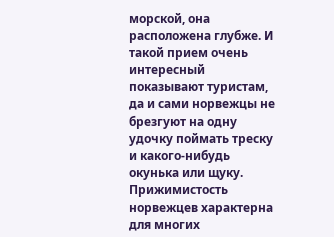морской, она расположена глубже. И такой прием очень интересный показывают туристам, да и сами норвежцы не брезгуют на одну удочку поймать треску и какого-нибудь окунька или щуку. Прижимистость норвежцев характерна для многих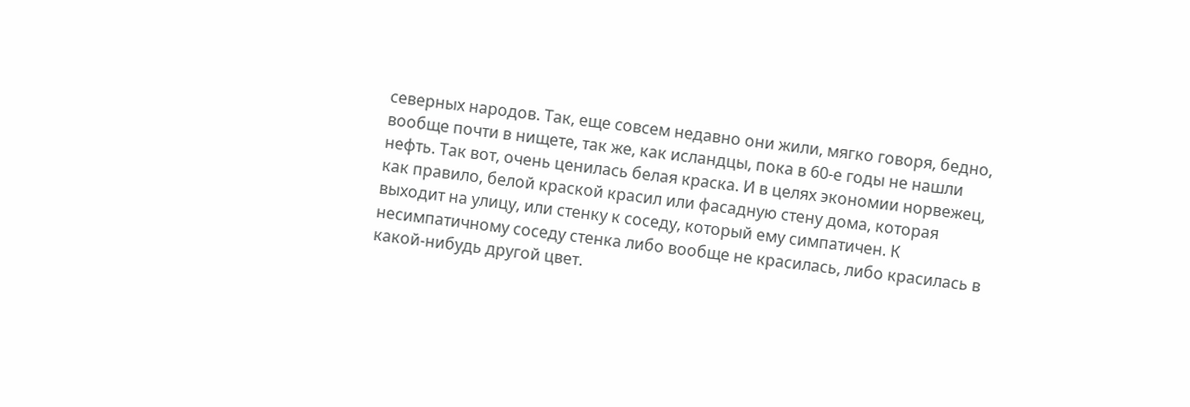северных народов. Так, еще совсем недавно они жили, мягко говоря, бедно, вообще почти в нищете, так же, как исландцы, пока в 60-е годы не нашли нефть. Так вот, очень ценилась белая краска. И в целях экономии норвежец, как правило, белой краской красил или фасадную стену дома, которая выходит на улицу, или стенку к соседу, который ему симпатичен. К несимпатичному соседу стенка либо вообще не красилась, либо красилась в какой-нибудь другой цвет.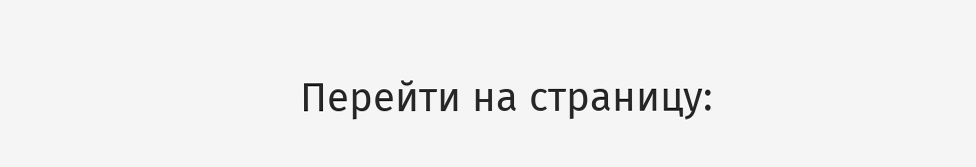Перейти на страницу: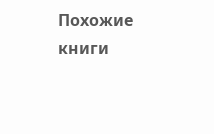Похожие книги